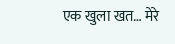एक खुला खत… मेरे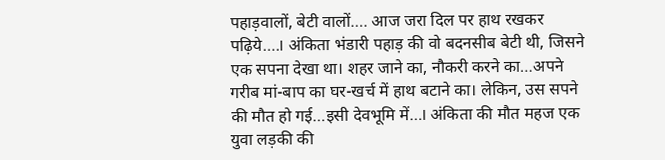पहाड़वालों, बेटी वालों…. आज जरा दिल पर हाथ रखकर पढ़िये….। अंकिता भंडारी पहाड़ की वो बदनसीब बेटी थी, जिसने एक सपना देखा था। शहर जाने का, नौकरी करने का…अपने गरीब मां-बाप का घर-खर्च में हाथ बटाने का। लेकिन, उस सपने की मौत हो गई…इसी देवभूमि में…। अंकिता की मौत महज एक युवा लड़की की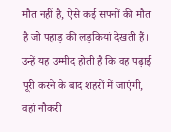मौत नहीं है, ऐसे कई सपनों की मौत है जो पहाड़ की लड़कियां देखती हैं। उन्हें यह उम्मीद होती है कि वह पढ़ाई पूरी करने के बाद शहरों में जाएंगी, वहां नौकरी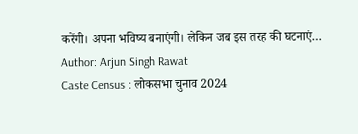करेंगी। अपना भविष्य बनाएंगी। लेकिन जब इस तरह की घटनाएं…
Author: Arjun Singh Rawat
Caste Census : लोकसभा चुनाव 2024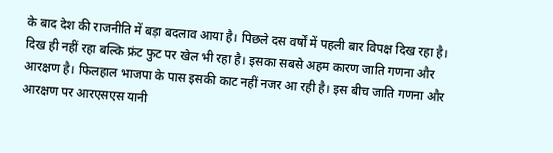के बाद देश की राजनीति में बड़ा बदलाव आया है। पिछले दस वर्षों में पहली बार विपक्ष दिख रहा है। दिख ही नहीं रहा बल्कि फ्रंट फुट पर खेल भी रहा है। इसका सबसे अहम कारण जाति गणना और आरक्षण है। फिलहाल भाजपा के पास इसकी काट नहीं नजर आ रही है। इस बीच जाति गणना और आरक्षण पर आरएसएस यानी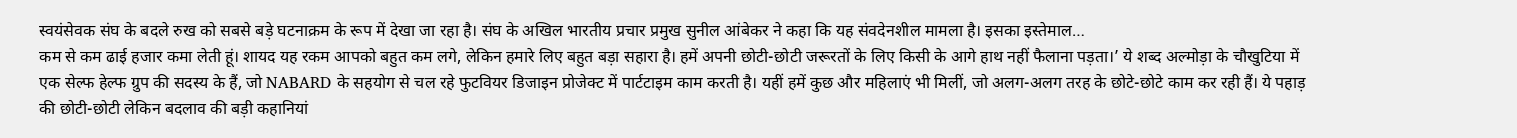स्वयंसेवक संघ के बदले रुख को सबसे बड़े घटनाक्रम के रूप में देखा जा रहा है। संघ के अखिल भारतीय प्रचार प्रमुख सुनील आंबेकर ने कहा कि यह संवदेनशील मामला है। इसका इस्तेमाल…
कम से कम ढाई हजार कमा लेती हूं। शायद यह रकम आपको बहुत कम लगे, लेकिन हमारे लिए बहुत बड़ा सहारा है। हमें अपनी छोटी-छोटी जरूरतों के लिए किसी के आगे हाथ नहीं फैलाना पड़ता।’ ये शब्द अल्मोड़ा के चौखुटिया में एक सेल्फ हेल्फ ग्रुप की सदस्य के हैं, जो NABARD के सहयोग से चल रहे फुटवियर डिजाइन प्रोजेक्ट में पार्टटाइम काम करती है। यहीं हमें कुछ और महिलाएं भी मिलीं, जो अलग-अलग तरह के छोटे-छोटे काम कर रही हैं। ये पहाड़ की छोटी-छोटी लेकिन बदलाव की बड़ी कहानियां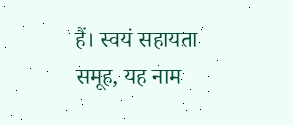हैं। स्वयं सहायता समूह, यह नाम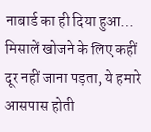नाबार्ड का ही दिया हुआ…
मिसालें खोजने के लिए कहीं दूर नहीं जाना पड़ता, ये हमारे आसपास होती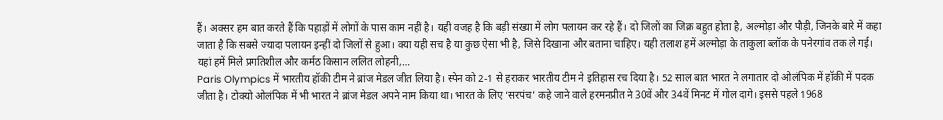हैं। अक्सर हम बात करते हैं कि पहाड़ों में लोगों के पास काम नहीं है। यही वजह है कि बड़ी संख्या में लोग पलायन कर रहे हैं। दो जिलों का जिक्र बहुत होता है, अल्मोड़ा और पौड़ी, जिनके बारे में कहा जाता है कि सबसे ज्यादा पलायन इन्हीं दो जिलों से हुआ। क्या यही सच है या कुछ ऐसा भी है, जिसे दिखाना और बताना चाहिए। यही तलाश हमें अल्मोड़ा के ताकुला ब्लॉक के पनेरगांव तक ले गई। यहां हमें मिले प्रगतिशील और कर्मठ किसान ललित लोहनी,…
Paris Olympics में भारतीय हॉकी टीम ने ब्रांज मेडल जीत लिया है। स्पेन को 2-1 से हराकर भारतीय टीम ने इतिहास रच दिया है। 52 साल बात भारत ने लगातार दो ओलंपिक में हॉकी में पदक जीता है। टोक्यो ओलंपिक में भी भारत ने ब्रांज मेडल अपने नाम किया था। भारत के लिए ‘सरपंच’ कहे जाने वाले हरमनप्रीत ने 30वें और 34वें मिनट में गोल दागे। इससे पहले 1968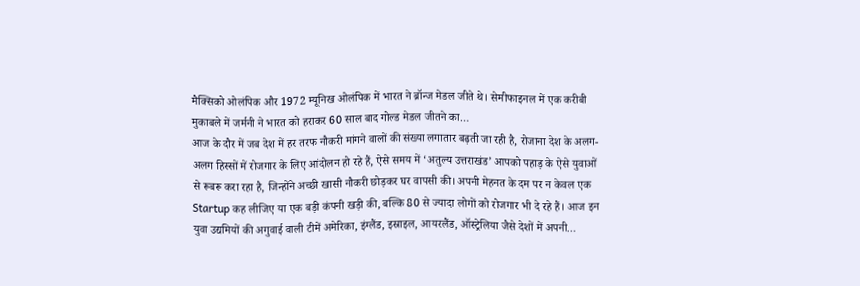मैक्सिको ओलंपिक और 1972 म्यूनिख ओलंपिक में भारत ने ब्रॉन्ज मेडल जीते थे। सेमीफाइनल में एक करीबी मुकाबले में जर्मनी ने भारत को हराकर 60 साल बाद गोल्ड मेडल जीतने का…
आज के दौर में जब देश में हर तरफ नौकरी मांगने वालों की संख्या लगातार बढ़ती जा रही है, रोजाना देश के अलग-अलग हिस्सों में रोजगार के लिए आंदोलन हो रहे हैं, ऐसे समय में ‘अतुल्य उत्तराखंड’ आपको पहाड़ के ऐसे युवाओं से रूबरू करा रहा है, जिन्होंने अच्छी खासी नौकरी छोड़कर घर वापसी की। अपनी मेहनत के दम पर न केवल एक Startup कह लीजिए या एक बड़ी कंपनी खड़ी की, बल्कि 80 से ज्यादा लोगों को रोजगार भी दे रहे हैं। आज इन युवा उद्यमियों की अगुवाई वाली टीमें अमेरिका, इंग्लैंड, इस्राइल, आयरलैंड, ऑस्ट्रेलिया जैसे देशों में अपनी…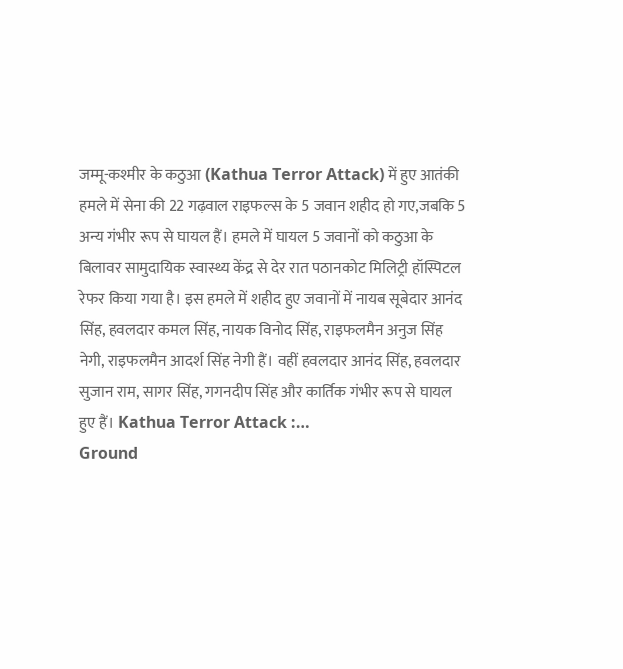जम्मू-कश्मीर के कठुआ (Kathua Terror Attack) में हुए आतंकी हमले में सेना की 22 गढ़वाल राइफल्स के 5 जवान शहीद हो गए,जबकि 5 अन्य गंभीर रूप से घायल हैं। हमले में घायल 5 जवानों को कठुआ के बिलावर सामुदायिक स्वास्थ्य केंद्र से देर रात पठानकोट मिलिट्री हॉस्पिटल रेफर किया गया है। इस हमले में शहीद हुए जवानों में नायब सूबेदार आनंद सिंह, हवलदार कमल सिंह, नायक विनोद सिंह, राइफलमैन अनुज सिंह नेगी, राइफलमैन आदर्श सिंह नेगी हैं। वहीं हवलदार आनंद सिंह, हवलदार सुजान राम, सागर सिंह, गगनदीप सिंह और कार्तिक गंभीर रूप से घायल हुए हैं। Kathua Terror Attack :…
Ground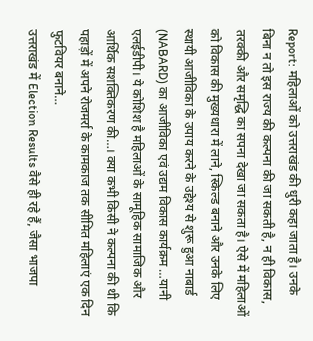Report: महिलाओं को उत्तराखंड की धुरी कहा जाता है। उनके बिना न तो इस राज्य की कल्पना की जा सकती है, न ही विकास, तरक्की और समृद्धि का सपना देखा जा सकता है। ऐसे में महिलाओं को विकास की मुख्यधारा में लाने, स्किल्ड बनाने और उनके लिए स्थायी आजीविका के उपाय करने के उद्देश्य से शुरू हुआ नाबार्ड (NABARD) का आजीविका एवं उद्यम विकास कार्यक्रम …यानी एलईडीपी। ये कोशिश है महिलाओं के सामूहिक सामाजिक और आर्थिक सशक्तिकरण की…। क्या कभी किसी ने कल्पना की थी कि पहाड़ों में अपने रोजमर्रा के कामकाज तक सीमित महिलाएं एक दिन फुटवियर बनाने…
उत्तराखंड में Election Results वैसे ही रहे हैं, जैसा भाजपा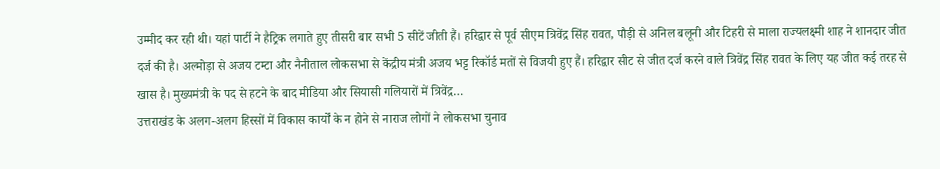उम्मीद कर रही थी। यहां पार्टी ने हैट्रिक लगाते हुए तीसरी बार सभी 5 सीटें जीती हैं। हरिद्वार से पूर्व सीएम त्रिवेंद्र सिंह रावत, पौड़ी से अनिल बलूनी और टिहरी से माला राज्यलक्ष्मी शाह ने शानदार जीत दर्ज की है। अल्मोड़ा से अजय टम्टा और नैनीताल लोकसभा से केंद्रीय मंत्री अजय भट्ट रिकॉर्ड मतों से विजयी हुए हैं। हरिद्वार सीट से जीत दर्ज करने वाले त्रिवेंद्र सिंह रावत के लिए यह जीत कई तरह से खास है। मुख्यमंत्री के पद से हटने के बाद मीडिया और सियासी गलियारों में त्रिवेंद्र…
उत्तराखंड के अलग-अलग हिस्सों में विकास कार्यों के न होने से नाराज लोगों ने लोकसभा चुनाव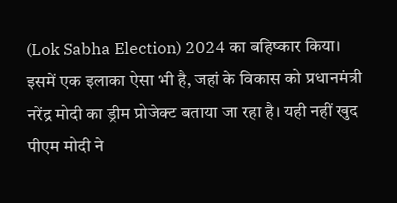(Lok Sabha Election) 2024 का बहिष्कार किया। इसमें एक इलाका ऐसा भी है, जहां के विकास को प्रधानमंत्री नरेंद्र मोदी का ड्रीम प्रोजेक्ट बताया जा रहा है। यही नहीं खुद पीएम मोदी ने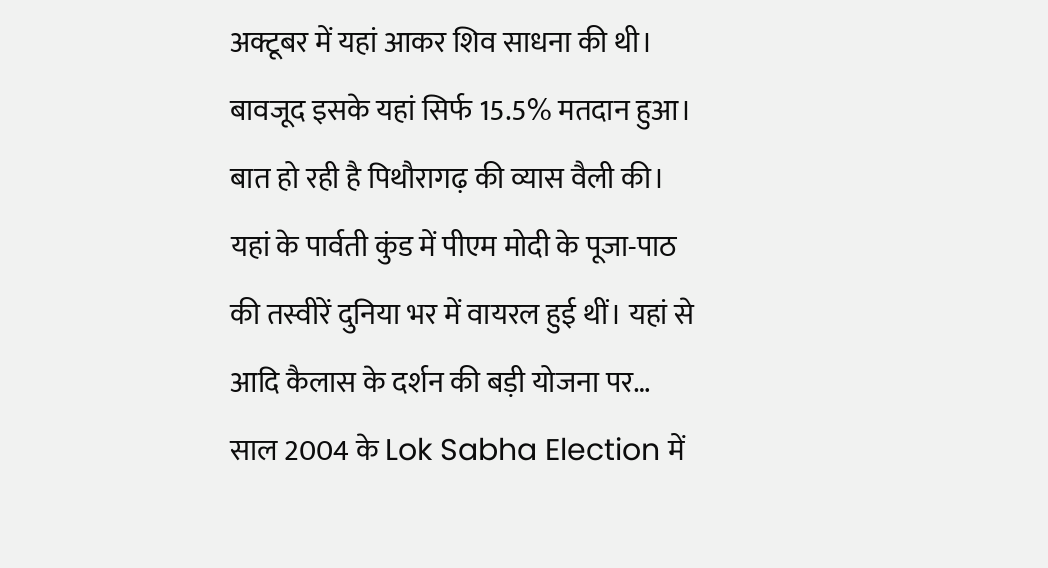अक्टूबर में यहां आकर शिव साधना की थी। बावजूद इसके यहां सिर्फ 15.5% मतदान हुआ। बात हो रही है पिथौरागढ़ की व्यास वैली की। यहां के पार्वती कुंड में पीएम मोदी के पूजा-पाठ की तस्वीरें दुनिया भर में वायरल हुई थीं। यहां से आदि कैलास के दर्शन की बड़ी योजना पर…
साल 2004 के Lok Sabha Election में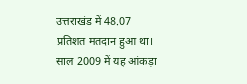उत्तराखंड में 48.07 प्रतिशत मतदान हुआ था। साल 2009 में यह आंकड़ा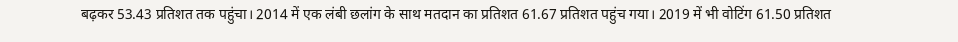बढ़कर 53.43 प्रतिशत तक पहुंचा। 2014 में एक लंबी छलांग के साथ मतदान का प्रतिशत 61.67 प्रतिशत पहुंच गया। 2019 में भी वोटिंग 61.50 प्रतिशत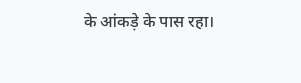के आंकड़े के पास रहा।